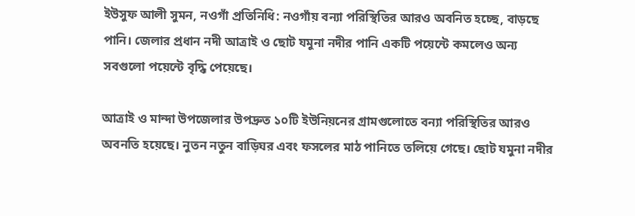ইউসুফ আলী সুমন, নওগাঁ প্রতিনিধি: নওগাঁয় বন্যা পরিস্থিতির আরও অবনিত হচ্ছে, বাড়ছে পানি। জেলার প্রধান নদী আত্রাই ও ছোট যমুনা নদীর পানি একটি পয়েন্টে কমলেও অন্য সবগুলো পয়েন্টে বৃদ্ধি পেয়েছে।

আত্রাই ও মান্দা উপজেলার উপদ্রুত ১০টি ইউনিয়নের গ্রামগুলোতে বন্যা পরিস্থিতির আরও অবনতি হয়েছে। নুতন নতুন বাড়িঘর এবং ফসলের মাঠ পানিতে তলিয়ে গেছে। ছোট যমুনা নদীর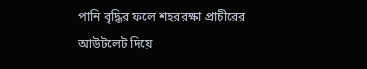পানি বৃদ্ধির ফলে শহররক্ষা প্রাচীরের আউটলেট দিয়ে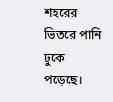শহরের ভিতরে পানি ঢুকে পড়েছে।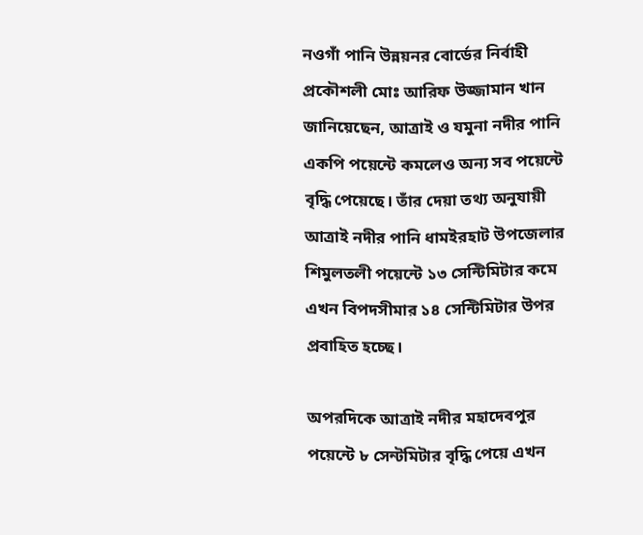নওগাঁ পানি উন্নয়নর বোর্ডের নির্বাহী প্রকৌশলী মোঃ আরিফ উজ্জামান খান জানিয়েছেন, আত্রাই ও যমুনা নদীর পানি একপি পয়েন্টে কমলেও অন্য সব পয়েন্টে বৃদ্ধি পেয়েছে। তাঁর দেয়া তথ্য অনুযায়ী আত্রাই নদীর পানি ধামইরহাট উপজেলার শিমুলতলী পয়েন্টে ১৩ সেন্টিমিটার কমে এখন বিপদসীমার ১৪ সেন্টিমিটার উপর প্রবাহিত হচ্ছে।

অপরদিকে আত্রাই নদীর মহাদেবপুর পয়েন্টে ৮ সেন্টমিটার বৃদ্ধি পেয়ে এখন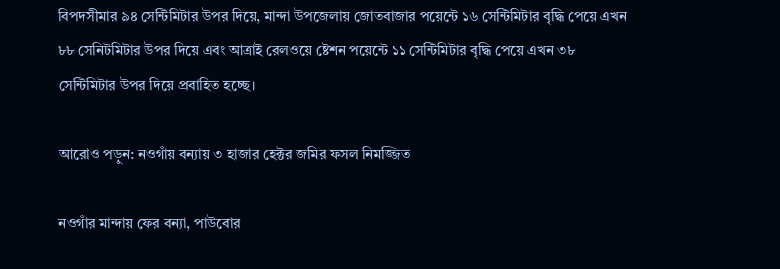বিপদসীমার ৯৪ সেন্টিমিটার উপর দিয়ে, মান্দা উপজেলায় জোতবাজার পয়েন্টে ১৬ সেন্টিমিটার বৃদ্ধি পেয়ে এখন ৮৮ সেনিটমিটার উপর দিয়ে এবং আত্রাই রেলওয়ে ষ্টেশন পয়েন্টে ১১ সেন্টিমিটার বৃদ্ধি পেয়ে এখন ৩৮ সেন্টিমিটার উপর দিয়ে প্রবাহিত হচ্ছে।

আরোও পড়ুন: নওগাঁয় বন্যায় ৩ হাজার হেক্টর জমির ফসল নিমজ্জিত

নওগাঁর মান্দায় ফের বন্যা, পাউবোর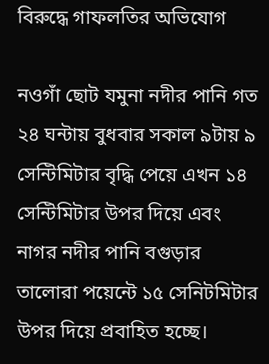বিরুদ্ধে গাফলতির অভিযোগ

নওগাঁ ছোট যমুনা নদীর পানি গত ২৪ ঘন্টায় বুধবার সকাল ৯টায় ৯ সেন্টিমিটার বৃদ্ধি পেয়ে এখন ১৪ সেন্টিমিটার উপর দিয়ে এবং নাগর নদীর পানি বগুড়ার তালোরা পয়েন্টে ১৫ সেনিটমিটার উপর দিয়ে প্রবাহিত হচ্ছে।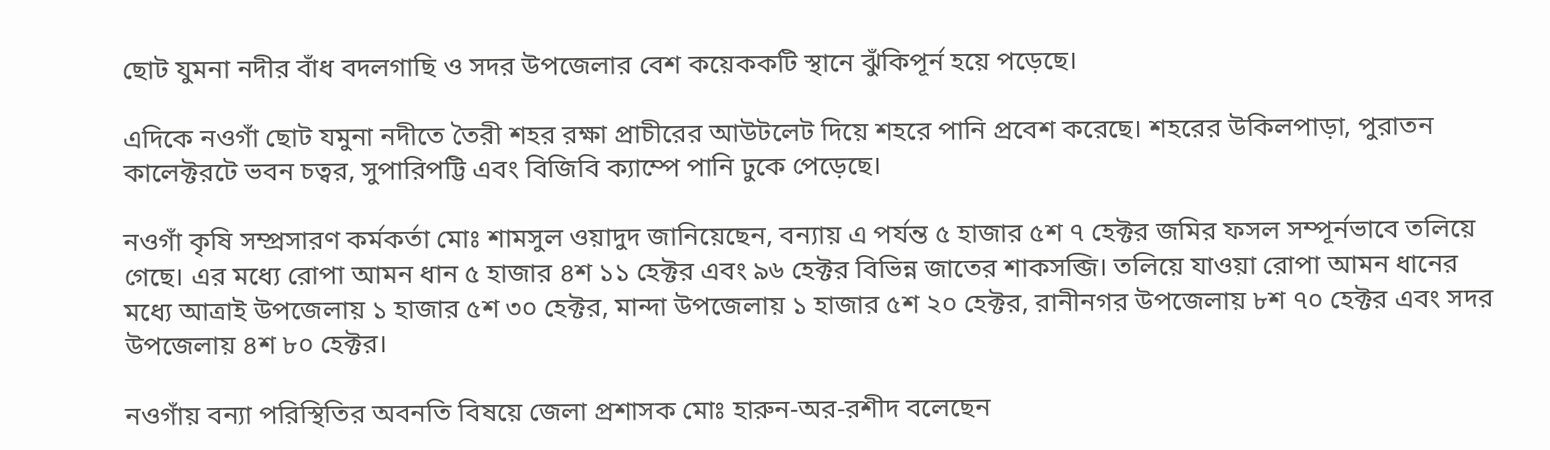ছোট যুমনা নদীর বাঁধ বদলগাছি ও সদর উপজেলার বেশ কয়েককটি স্থানে ঝুঁকিপূর্ন হয়ে পড়েছে।

এদিকে নওগাঁ ছোট যমুনা নদীতে তৈরী শহর রক্ষা প্রাচীরের আউটলেট দিয়ে শহরে পানি প্রবেশ করেছে। শহরের উকিলপাড়া, পুরাতন কালেক্টরটে ভবন চত্বর, সুপারিপট্টি এবং বিজিবি ক্যাম্পে পানি ঢুকে পেড়েছে।

নওগাঁ কৃষি সম্প্রসারণ কর্মকর্তা মোঃ শামসুল ওয়াদুদ জানিয়েছেন, বন্যায় এ পর্যন্ত ৫ হাজার ৫শ ৭ হেক্টর জমির ফসল সম্পূর্নভাবে তলিয়ে গেছে। এর মধ্যে রোপা আমন ধান ৫ হাজার ৪শ ১১ হেক্টর এবং ৯৬ হেক্টর বিভিন্ন জাতের শাকসব্জি। তলিয়ে যাওয়া রোপা আমন ধানের মধ্যে আত্রাই উপজেলায় ১ হাজার ৫শ ৩০ হেক্টর, মান্দা উপজেলায় ১ হাজার ৫শ ২০ হেক্টর, রানীনগর উপজেলায় ৮শ ৭০ হেক্টর এবং সদর উপজেলায় ৪শ ৮০ হেক্টর।

নওগাঁয় বন্যা পরিস্থিতির অবনতি বিষয়ে জেলা প্রশাসক মোঃ হারুন-অর-রশীদ বলেছেন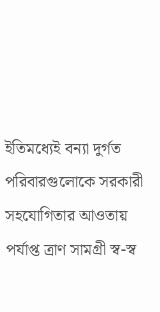ইতিমধ্যেই বন্যা দুর্গত পরিবারগুলোকে সরকারী সহযোগিতার আওতায় পর্যাপ্ত ত্রাণ সামগ্রী স্ব-স্ব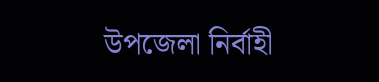উপজেলা নির্বাহী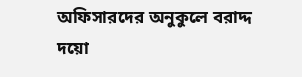অফিসারদের অনুকুলে বরাদ্দ দয়ো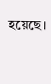হয়েছে।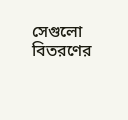সেগুলো বিতরণের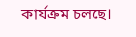কার্যক্রম চলছে।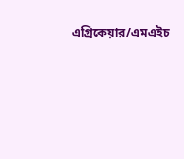এগ্রিকেয়ার/এমএইচ